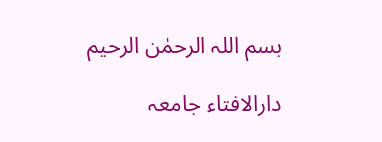بسم اللہ الرحمٰن الرحیم

دارالافتاء جامعہ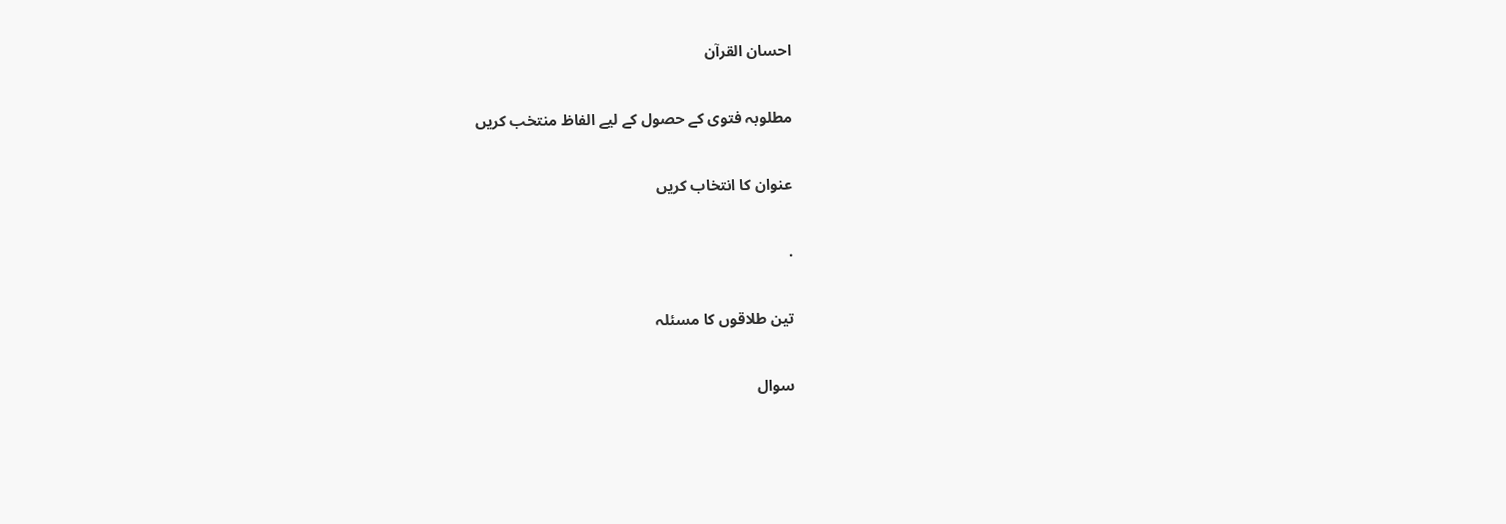احسان القرآن

مطلوبہ فتوی کے حصول کے لیے الفاظ منتخب کریں

عنوان کا انتخاب کریں

.

تین طلاقوں کا مسئلہ

سوال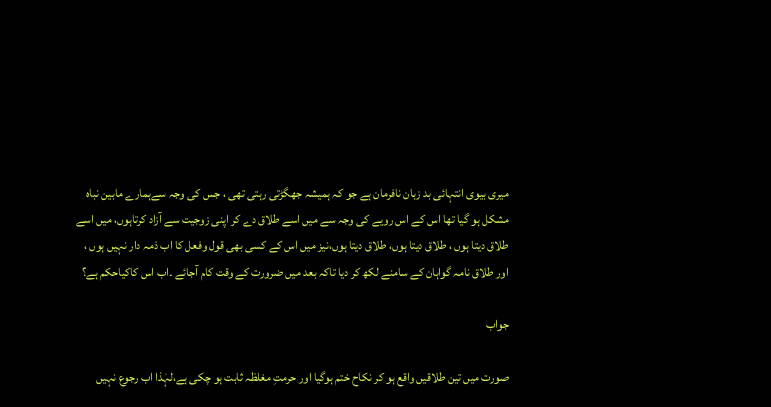میری بیوی انتہائی بد زبان نافرمان ہے جو کہ ہمیشہ جھگڑتی رہتی تھی ، جس کی وجہ سےہمارے مابین نباہ مشکل ہو گیا تھا اس کے اس رویے کی وجہ سے میں اسے طلاق دے کر اپنی زوجیت سے آزاد کرتاہوں، میں اسے طلاق دیتا ہوں ، طلاق دیتا ہوں، طلاق دیتا ہوں،نیز میں اس کے کسی بھی قول وفعل کا اب ذمہ دار نہیں ہوں ، اور طلاق نامہ گواہان کے سامنے لکھ کر دیا تاکہ بعد میں ضرورت کے وقت کام آجائے ۔اب اس کاکیاحکم ہے؟

جواب

صورت میں تین طلاقیں واقع ہو کر نکاح ختم ہوگیا اور حرمتِ مغلظہ ثابت ہو چکی ہے،لہٰذا اب رجوع نہیں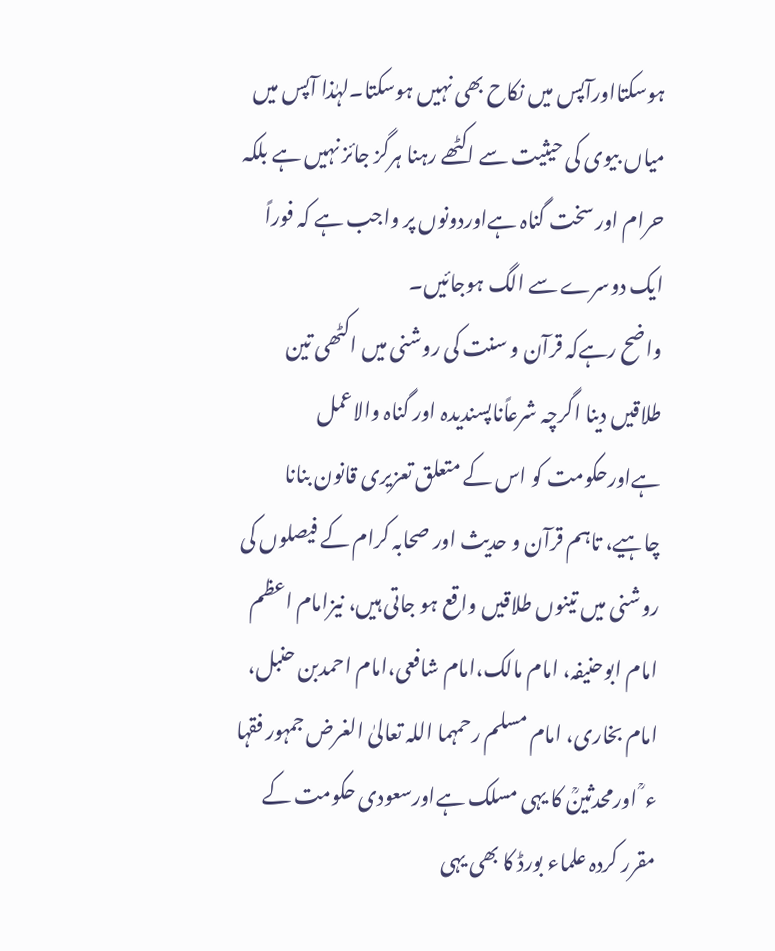ہوسکتااورآپس میں نکاح بھی نہیں ہوسکتا۔لہٰذا آپس میں میاں بیوی کی حیثیت سے اکٹھے رہنا ہرگز جائز نہیں ہے بلکہ حرام اور سخت گناہ ہےاوردونوں پر واجب ہے کہ فوراً ایک دوسرے سے الگ ہوجائیں۔
واضح رہےکہ قرآن و سنت کی روشنی میں اکٹھی تین طلاقیں دینا اگرچہ شرعاًناپسندیدہ اور گناہ والاعمل ہےاورحکومت کو اس کے متعلق تعزیری قانون بنانا چاہیے، تاہم قرآن و حدیث اور صحابہ کرام کے فیصلوں کی روشنی میں تینوں طلاقیں واقع ہو جاتی ہیں، نیزامام اعظم امام ابوحنیفہ، امام مالک،امام شافعی،امام احمدبن حنبل، امام بخاری، امام مسلم رحمہما اللہ تعالیٰ الغرض جمہور فقہا ء ؒ اورمحدثینؒ کا یہی مسلک ہےاورسعودی حکومت کے مقرر کردہ علماء بورڈ کا بھی یہی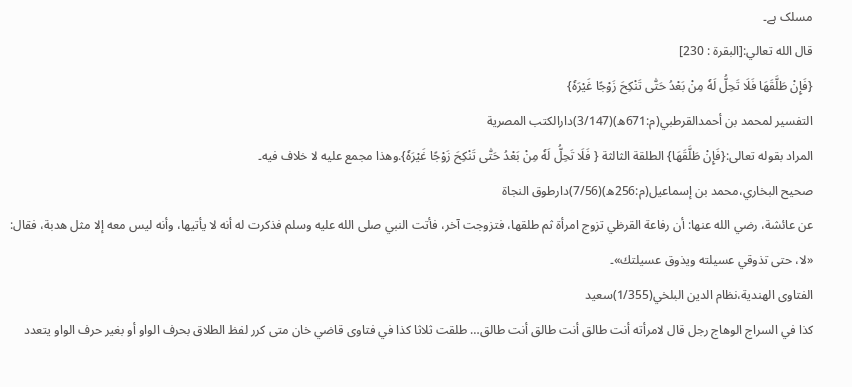مسلک ہے۔
قال الله تعالي:[البقرة : 230]
{فَإِنْ طَلَّقَهَا فَلَا تَحِلُّ لَهٗ مِنْ بَعْدُ حَتّٰى تَنْكِحَ زَوْجًا غَيْرَهٗ}
التفسير لمحمد بن أحمدالقرطبي(م:671ھ)(3/147)دارالكتب المصرية
المراد بقوله تعالى:{فَإِنْ طَلَّقَهَا} الطلقة الثالثة { فَلَا تَحِلُّ لَهٗ مِنْ بَعْدُ حَتّٰى تَنْكِحَ زَوْجًا غَيْرَهٗ}.وهذا مجمع عليه لا خلاف فيه۔
صحيح البخاري،محمد بن إسماعيل(م:256ھ)(7/56)دارطوق النجاة
عن عائشة، رضي الله عنها: أن رفاعة القرظي تزوج امرأة ثم طلقها، فتزوجت آخر، فأتت النبي صلى الله عليه وسلم فذكرت له أنه لا يأتيها، وأنه ليس معه إلا مثل هدبة، فقال: «لا، حتى تذوقي عسيلته ويذوق عسيلتك»۔
الفتاوى الهندية،نظام الدين البلخي(1/355)سعيد
كذا في السراج الوهاج رجل قال لامرأته أنت طالق أنت طالق أنت طالق… طلقت ثلاثا كذا في فتاوى قاضي خان متى كرر لفظ الطلاق بحرف الواو أو بغير حرف الواو يتعدد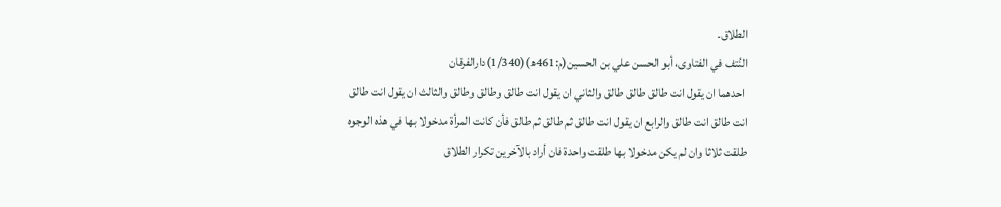الطلاق۔
النُتف في الفتاوى، أبو الحسن علي بن الحسين(م:461ھ)(1/340)دارالفرقان
 احدهما ان يقول انت طالق طالق طالق والثاني ان يقول انت طالق وطالق وطالق والثالث ان يقول انت طالق انت طالق انت طالق والرابع ان يقول انت طالق ثم طالق ثم طالق فأن كانت المرأة مدخولا بها في هذه الوجوه طلقت ثلاثا وان لم يكن مدخولا بها طلقت واحدة فان أراد بالآخرين تكرار الطلاق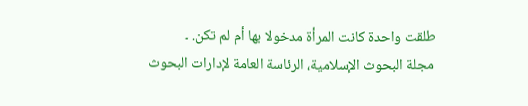طلقت واحدة كانت المرأة مدخولا بها أم لم تكن. ۔
 مجلة البحوث الإسلامية، الرئاسة العامة لإدارات البحوث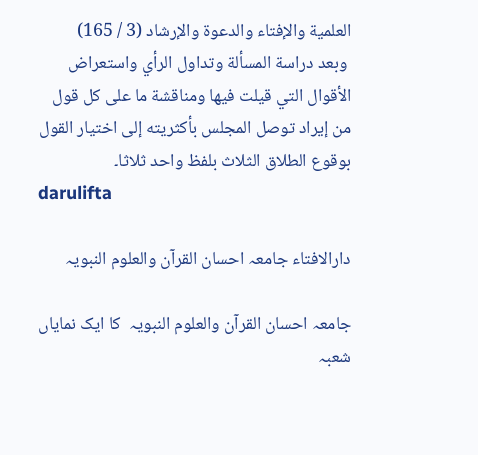العلمية والإفتاء والدعوة والإرشاد (3 / 165)
 وبعد دراسة المسألة وتداول الرأي واستعراض الأقوال التي قيلت فيها ومناقشة ما على كل قول من إيراد توصل المجلس بأكثريته إلى اختيار القول بوقوع الطلاق الثلاث بلفظ واحد ثلاثا۔
darulifta

دارالافتاء جامعہ احسان القرآن والعلوم النبویہ

جامعہ احسان القرآن والعلوم النبویہ  کا ایک نمایاں شعبہ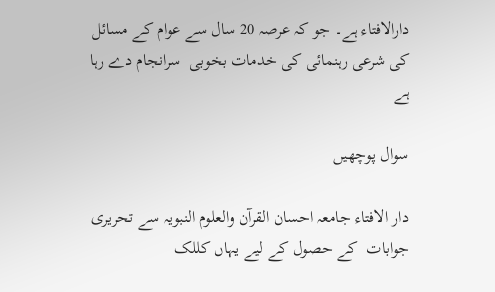دارالافتاء ہے۔ جو کہ عرصہ 20 سال سے عوام کے مسائل کی شرعی رہنمائی کی خدمات بخوبی  سرانجام دے رہا ہے

سوال پوچھیں

دار الافتاء جامعہ احسان القرآن والعلوم النبویہ سے تحریری جوابات  کے حصول کے لیے یہاں کللک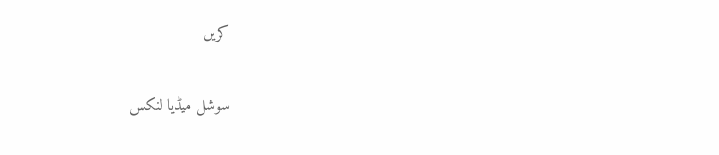کریں

سوشل میڈیا لنکس